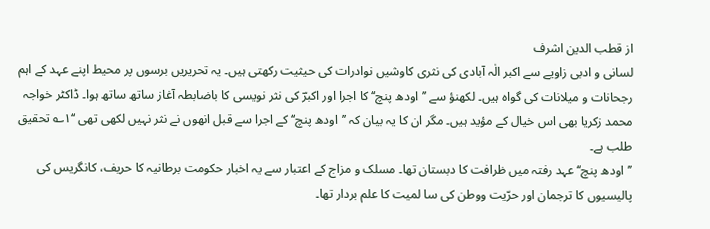از قطب الدین اشرف
لسانی و ادبی زاویے سے اکبر الٰہ آبادی کی نثری کاوشیں نوادرات کی حیثیت رکھتی ہیں۔ یہ تحریریں برسوں پر محیط اپنے عہد کے اہم رجحانات و میلانات کی گواہ ہیں۔ لکھنؤ سے ’’اودھ پنچ‘‘ کا اجرا اور اکبرؔ کی نثر نویسی کا باضابطہ آغاز ساتھ ساتھ ہوا۔ ڈاکٹر خواجہ محمد زکریا بھی اس خیال کے مؤید ہیں۔ مگر ان کا یہ بیان کہ ’’اودھ پنچ‘‘ کے اجرا سے قبل انھوں نے نثر نہیں لکھی تھی ‘‘۱؎ تحقیق طلب ہے۔
’’اودھ پنچ‘‘ عہد رفتہ میں ظرافت کا دبستان تھا۔ مسلک و مزاج کے اعتبار سے یہ اخبار حکومت برطانیہ کا حریف، کانگریس کی پالیسیوں کا ترجمان اور حرّیت ووطن کی سا لمیت کا علم بردار تھا۔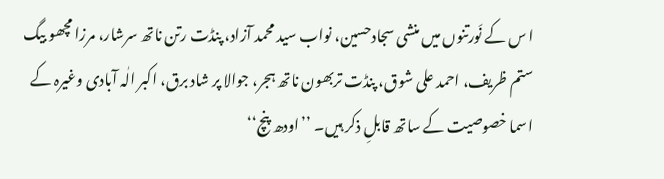ا س کے نَورتنوں میں منشی سجادحسین، نواب سید محمد آزاد، پنڈت رتن ناتھ سرشار، مرزا مچھو بیگ ستم ظریف، احمد علی شوق، پنڈت تربھون ناتھ ہجر، جوالا پر شاد برق، اکبر الٰہ آبادی وغیرہ کے اسما خصوصیت کے ساتھ قابلِ ذکر ہیں۔ ’’اودھ پنچ‘‘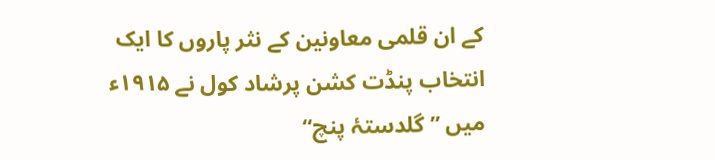کے ان قلمی معاونین کے نثر پاروں کا ایک انتخاب پنڈت کشن پرشاد کول نے ۱۹۱۵ء میں ’’گلدستۂ پنچ‘‘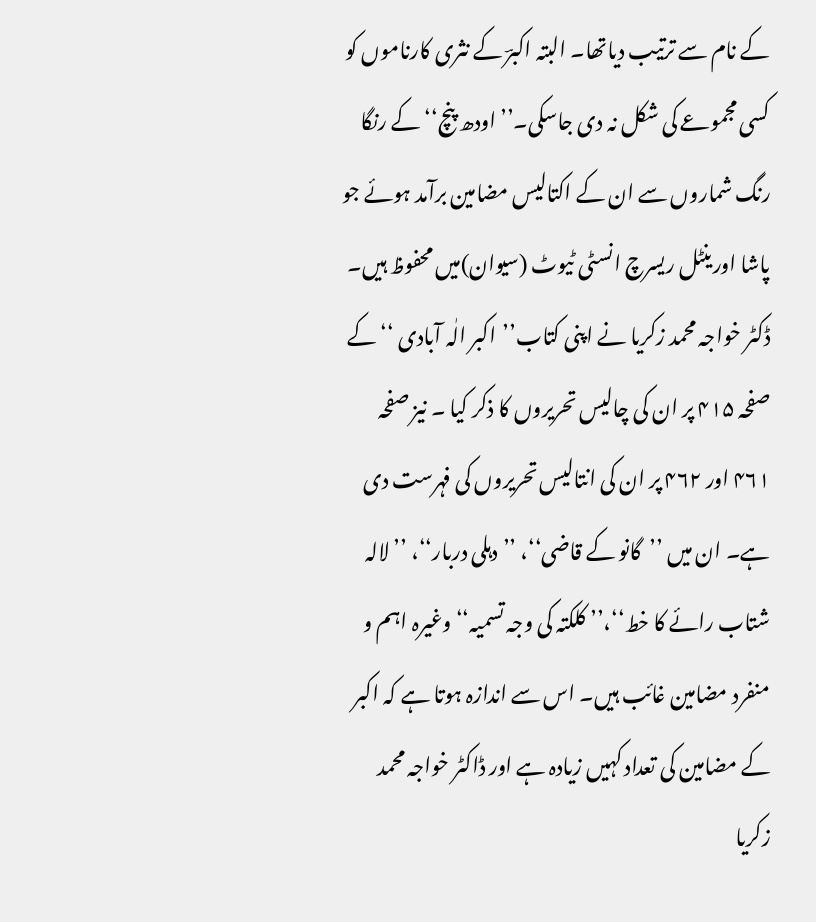کے نام سے ترتیب دیاتھا۔ البتہ اکبرؔ کے نثری کارناموں کو کسی مجموعے کی شکل نہ دی جاسکی۔’’ اودھ پنچ‘‘ کے رنگا رنگ شماروں سے ان کے اکتالیس مضامین برآمد ہوئے جو پاشا اورینٹل ریسرچ انسٹی ٹیوٹ (سیوان)میں محفوظ ہیں۔ ڈکٹر خواجہ محمد زکریا نے اپنی کتاب’’اکبر الٰہ آبادی ‘‘ کے صفحہ ۴۱۵ پر ان کی چالیس تحریروں کا ذکر کیا ۔ نیز صفحہ ۴۶۱ اور ۴۶۲ پر ان کی انتالیس تحریروں کی فہرست دی ہے۔ ان میں ’’گانو کے قاضی‘‘، ’’دہلی دربار‘‘، ’’لالہ شتاب رائے کا خط‘‘،’’ کلکتہ کی وجہ تسمیہ‘‘ وغیرہ اہم و منفرد مضامین غائب ہیں۔ اس سے اندازہ ہوتا ہے کہ اکبر کے مضامین کی تعداد کہیں زیادہ ہے اور ڈاکٹر خواجہ محمد زکریا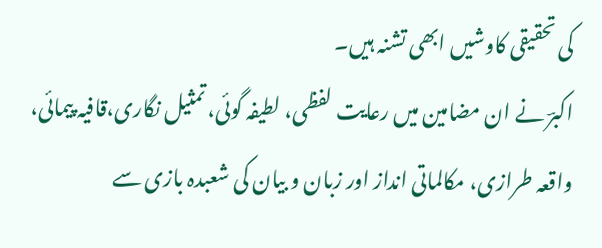کی تحقیقی کاوشیں ابھی تشنہ ہیں۔
اکبرؔ نے ان مضامین میں رعایت لفظی، لطیفہ گوئی، تمثیل نگاری،قافیہ پیمائی، واقعہ طرازی، مکالماتی انداز اور زبان و بیان کی شعبدہ بازی سے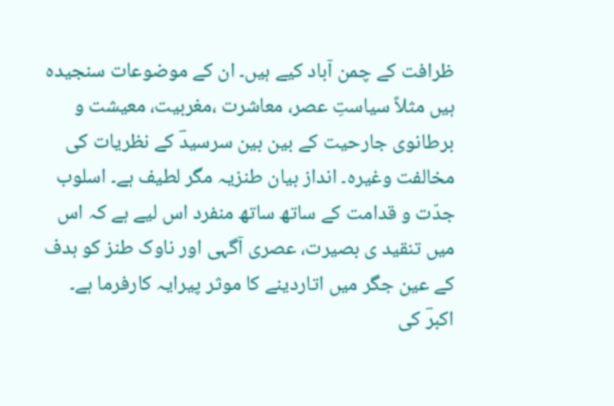ظرافت کے چمن آباد کیے ہیں۔ ان کے موضوعات سنجیدہ ہیں مثلاً سیاستِ عصر، معاشرت ،مغربیت، معیشت و برطانوی جارحیت کے بین بین سرسیدؔ کے نظریات کی مخالفت وغیرہ۔ انداز بیان طنزیہ مگر لطیف ہے۔ اسلوب جدّت و قدامت کے ساتھ ساتھ منفرد اس لیے ہے کہ اس میں تنقید ی بصیرت، عصری آگہی اور ناوک طنز کو ہدف کے عین جگر میں اتاردینے کا موثر پیرایہ کارفرما ہے۔
اکبرؔ کی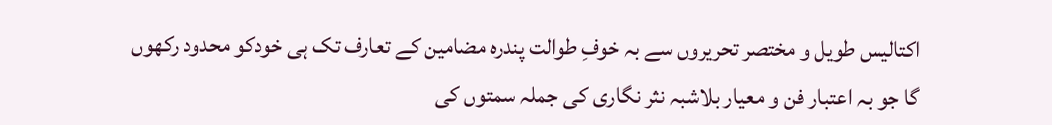اکتالیس طویل و مختصر تحریروں سے بہ خوفِ طوالت پندرہ مضامین کے تعارف تک ہی خودکو محدود رکھوں گا جو بہ اعتبار فن و معیار بلاشبہ نثر نگاری کی جملہ سمتوں کی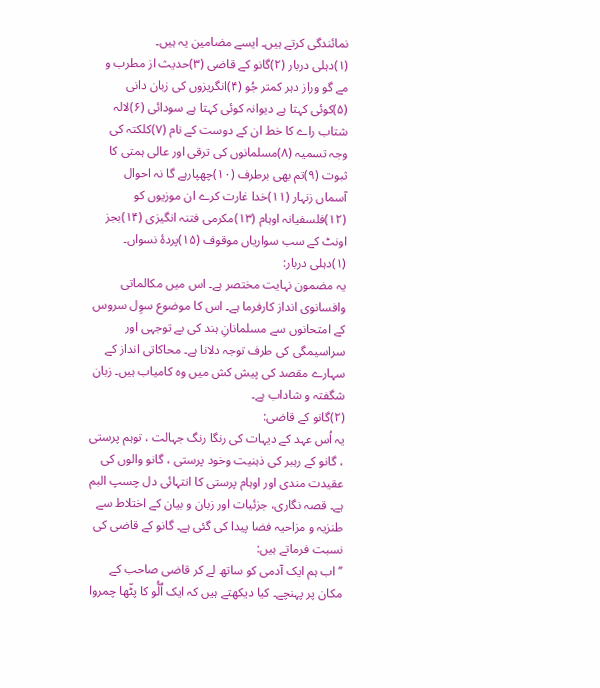نمائندگی کرتے ہیں۔ ایسے مضامین یہ ہیں۔
(۱)دہلی دربار (۲)گانو کے قاضی (۳)حدیث از مطرب و مے گو وراز دہر کمتر جُو (۴)انگریزوں کی زبان دانی (۵)کوئی کہتا ہے دیوانہ کوئی کہتا ہے سودائی (۶)لالہ شتاب راے کا خط ان کے دوست کے نام (۷)کلکتہ کی وجہ تسمیہ (۸)مسلمانوں کی ترقی اور عالی ہمتی کا ثبوت (۹)تم بھی برطرف (۱۰)چھپارہے گا نہ احوال آسماں زنہار (۱۱)خدا غارت کرے ان موزیوں کو (۱۲)فلسفیانہ اوہام (۱۳)مکرمی فتنہ انگیزی (۱۴)بجز اونٹ کے سب سواریاں موقوف (۱۵)پردۂ نسواں۔
(۱)دہلی دربار:
یہ مضمون نہایت مختصر ہے۔ اس میں مکالماتی وافسانوی انداز کارفرما ہے۔ اس کا موضوع سوِل سروس کے امتحانوں سے مسلمانانِ ہند کی بے توجہی اور سراسیمگی کی طرف توجہ دلانا ہے۔ محاکاتی انداز کے سہارے مقصد کی پیش کش میں وہ کامیاب ہیں۔ زبان شگفتہ و شاداب ہے۔
(۲)گانو کے قاضی:
یہ اُس عہد کے دیہات کی رنگا رنگ جہالت ، توہم پرستی ، گانو کے رہبر کی ذہنیت وخود پرستی ، گانو والوں کی عقیدت مندی اور اوہام پرستی کا انتہائی دل چسپ البم ہے۔ قصہ نگاری، جزئیات اور زبان و بیان کے اختلاط سے طنزیہ و مزاحیہ فضا پیدا کی گئی ہے۔ گانو کے قاضی کی نسبت فرماتے ہیں:
’’ اب ہم ایک آدمی کو ساتھ لے کر قاضی صاحب کے مکان پر پہنچے۔ کیا دیکھتے ہیں کہ ایک اُلُّو کا پٹّھا چمروا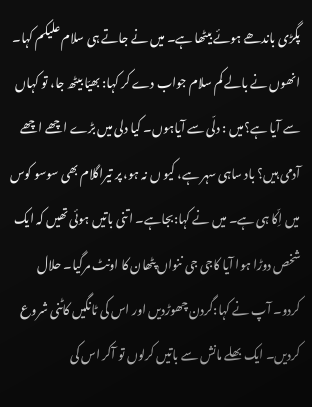پگڑی باندھے ہوئے بیٹھا ہے۔ میں نے جاتے ہی سلام علیکم کہا۔ انھوں نے بالے کم سلام جواب دے کر کہا: بھیّا بیٹھ جا، تو کہاں سے آیا ہے؟میں : دلّی سے آیاہوں۔ کیا دلی میں بڑے اچھے اچھے آدمی ہیں؟ باد ساہی سہر ہے، کیو ں نہ ہو، پر تیراگلام بھی سوسو کوس میں اِکّا ہی ہے۔ میں نے کہا:بجاہے۔ اتنی باتیں ہوئی تھیں کہ ایک شخص دوڑا ہوا آیا کاجی جی ننواں پٹھان کا اونٹ مرگیا۔ حلال کردو۔ آپ نے کہا:گردن چھوڑدیں اور اس کی ٹانگیں کاٹنی شروع کردیں۔ ایک بھلے مانش سے باتیں کرلوں تو آکر اس کی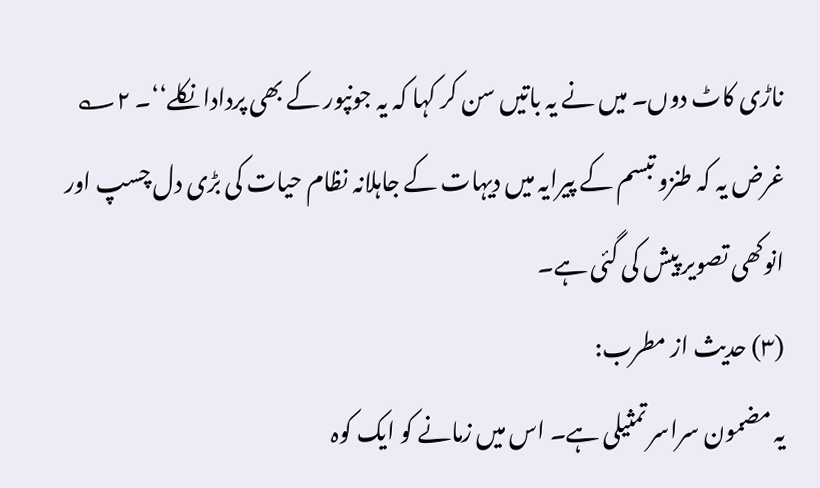ناڑی کاٹ دوں۔ میں نے یہ باتیں سن کر کہا کہ یہ جونپور کے بھی پردادا نکلے‘‘۔ ۲؎
غرض یہ کہ طنزو تبسم کے پیرایہ میں دیہات کے جاہلانہ نظام حیات کی بڑی دل چسپ اور انوکھی تصویر پیش کی گئی ہے۔
(۳) حدیث از مطرب:
یہ مضمون سراسر تمثیلی ہے۔ اس میں زمانے کو ایک کوہ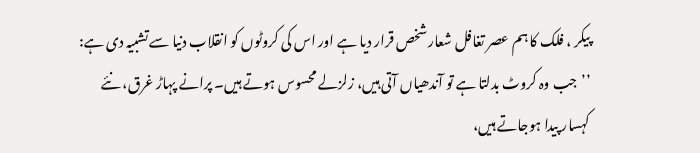پیکر ، فلک کا ہم عصر تغافل شعار شخص قرار دیا ہے اور اس کی کروٹوں کو انقلاب دنیا سے تشبیہ دی ہے:
’’جب وہ کروٹ بدلتا ہے تو آندھیاں آتی ہیں، زلزلے محسوس ہوتے ہیں۔ پرانے پہاڑ غرق، نئے کہسار پیدا ہوجاتے ہیں،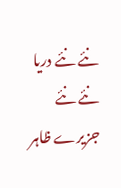نئے نئے دریا نئے نئے جزیرے ظاہر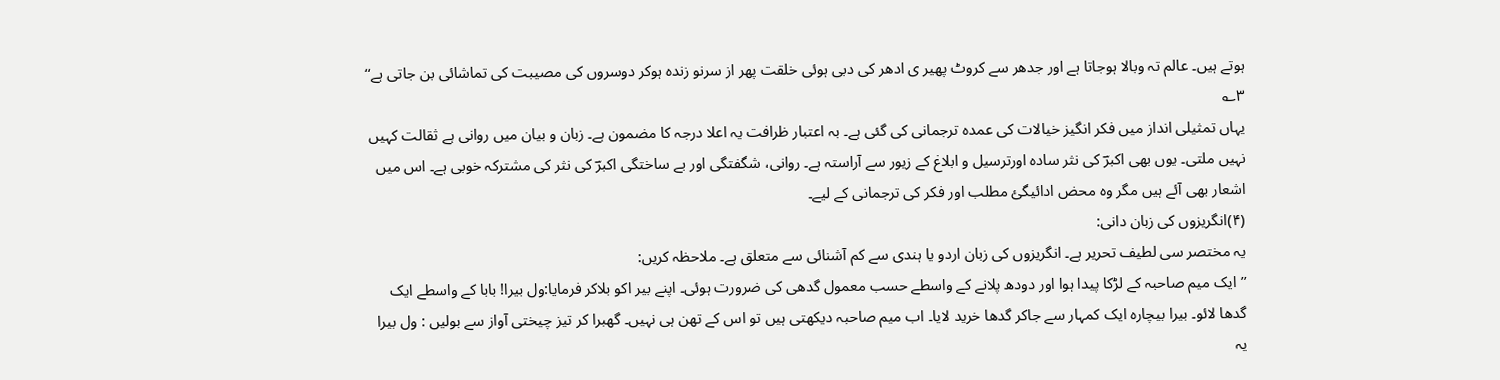ہوتے ہیں۔ عالم تہ وبالا ہوجاتا ہے اور جدھر سے کروٹ پھیر ی ادھر کی دبی ہوئی خلقت پھر از سرنو زندہ ہوکر دوسروں کی مصیبت کی تماشائی بن جاتی ہے‘‘ ۳؎
یہاں تمثیلی انداز میں فکر انگیز خیالات کی عمدہ ترجمانی کی گئی ہے۔ بہ اعتبار ظرافت یہ اعلا درجہ کا مضمون ہے۔ زبان و بیان میں روانی ہے ثقالت کہیں نہیں ملتی۔ یوں بھی اکبرؔ کی نثر سادہ اورترسیل و ابلاغ کے زیور سے آراستہ ہے۔ روانی، شگفتگی اور بے ساختگی اکبرؔ کی نثر کی مشترکہ خوبی ہے۔ اس میں اشعار بھی آئے ہیں مگر وہ محض ادائیگیٔ مطلب اور فکر کی ترجمانی کے لیے۔
(۴)انگریزوں کی زبان دانی:
یہ مختصر سی لطیف تحریر ہے۔ انگریزوں کی زبان اردو یا ہندی سے کم آشنائی سے متعلق ہے۔ ملاحظہ کریں:
’’ایک میم صاحبہ کے لڑکا پیدا ہوا اور دودھ پلانے کے واسطے حسب معمول گدھی کی ضرورت ہوئی۔ اپنے بیر اکو بلاکر فرمایا:ول بیرا! بابا کے واسطے ایک گدھا لائو۔ بیرا بیچارہ ایک کمہار سے جاکر گدھا خرید لایا۔ اب میم صاحبہ دیکھتی ہیں تو اس کے تھن ہی نہیں۔ گھبرا کر تیز چیختی آواز سے بولیں : ول بیرا یہ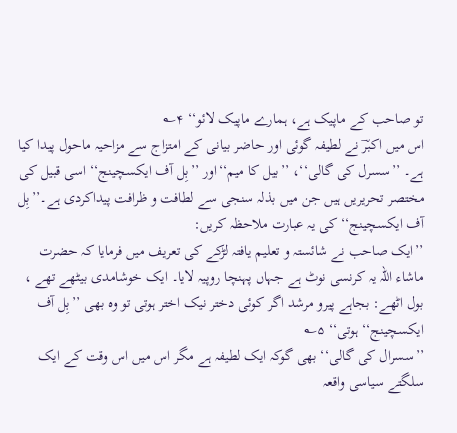تو صاحب کے ماپیک ہے، ہمارے ماپیک لائو‘‘ ۴؎
اس میں اکبرؔ نے لطیفہ گوئی اور حاضر بیانی کے امتزاج سے مزاحیہ ماحول پیدا کیا ہے۔ ’’سسرل کی گالی‘‘، ’’بیل کا میم‘‘اور ’’بِل آف ایکسچینج‘‘ اسی قبیل کی مختصر تحریریں ہیں جن میں بذلہ سنجی سے لطافت و ظرافت پیداکردی ہے۔’’بِل آف ایکسچینج‘‘ کی یہ عبارت ملاحظہ کریں:
’’ایک صاحب نے شائستہ و تعلیم یافتہ لڑکے کی تعریف میں فرمایا کہ حضرت ماشاء اللہ یہ کرنسی نوٹ ہے جہاں پہنچا روپیہ لایا۔ ایک خوشامدی بیٹھے تھے ، بول اٹھے: بجاہے پیرو مرشد اگر کوئی دختر نیک اختر ہوتی تو وہ بھی ’’بِل آف ایکسچینج‘‘ ہوتی‘‘ ۵؎
’’سسرال کی گالی‘‘ بھی گوکہ ایک لطیفہ ہے مگر اس میں اس وقت کے ایک سلگتے سیاسی واقعہ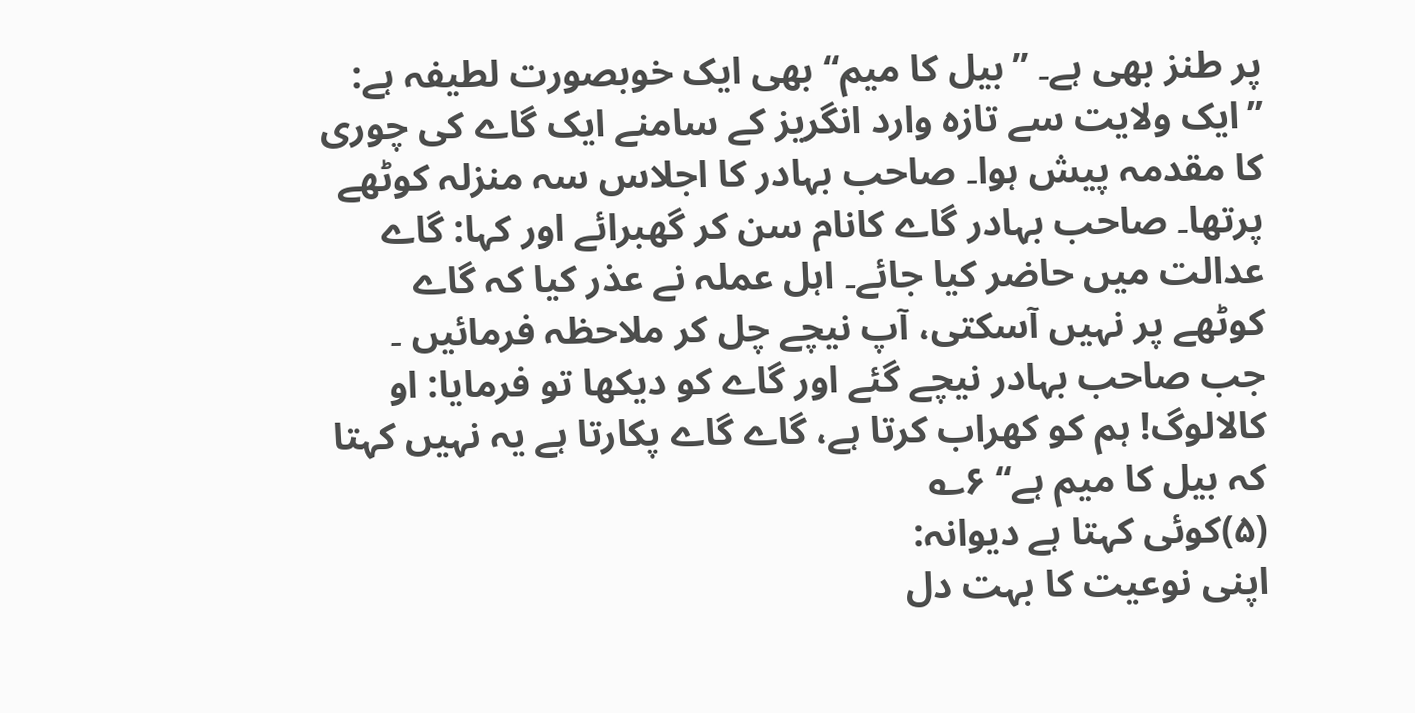پر طنز بھی ہے۔ ’’بیل کا میم‘‘ بھی ایک خوبصورت لطیفہ ہے:
’’ایک ولایت سے تازہ وارد انگریز کے سامنے ایک گاے کی چوری کا مقدمہ پیش ہوا۔ صاحب بہادر کا اجلاس سہ منزلہ کوٹھے پرتھا۔ صاحب بہادر گاے کانام سن کر گھبرائے اور کہا: گاے عدالت میں حاضر کیا جائے۔ اہل عملہ نے عذر کیا کہ گاے کوٹھے پر نہیں آسکتی، آپ نیچے چل کر ملاحظہ فرمائیں ۔ جب صاحب بہادر نیچے گئے اور گاے کو دیکھا تو فرمایا: او کالالوگ! ہم کو کھراب کرتا ہے، گاے گاے پکارتا ہے یہ نہیں کہتا کہ بیل کا میم ہے‘‘ ۶؎
(۵)کوئی کہتا ہے دیوانہ:
اپنی نوعیت کا بہت دل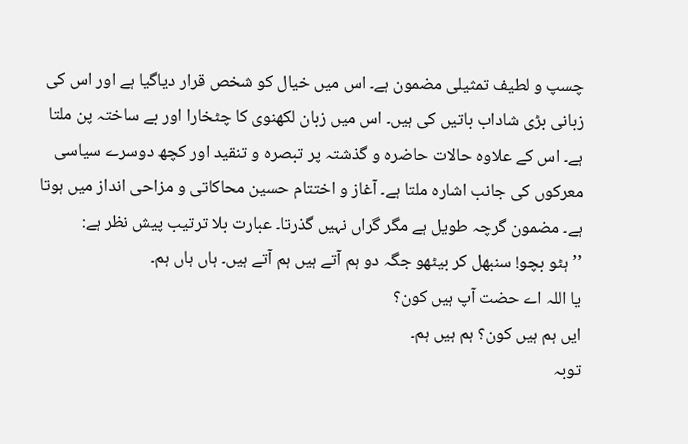چسپ و لطیف تمثیلی مضمون ہے۔ اس میں خیال کو شخص قرار دیاگیا ہے اور اس کی زبانی بڑی شاداب باتیں کی ہیں۔ اس میں زبان لکھنوی کا چٹخارا اور بے ساختہ پن ملتا ہے۔ اس کے علاوہ حالات حاضرہ و گذشتہ پر تبصرہ و تنقید اور کچھ دوسرے سیاسی معرکوں کی جانب اشارہ ملتا ہے۔ آغاز و اختتام حسین محاکاتی و مزاحی انداز میں ہوتا ہے۔ مضمون گرچہ طویل ہے مگر گراں نہیں گذرتا۔ عبارت بلا ترتیب پیش نظر ہے:
’’ہٹو بچو! سنبھل کر بیٹھو جگہ دو ہم آتے ہیں ہم آتے ہیں۔ ہاں ہاں ہم۔
یا اللہ اے حضت آپ ہیں کون؟
ایں ہم ہیں کون؟ ہم ہیں ہم۔
توبہ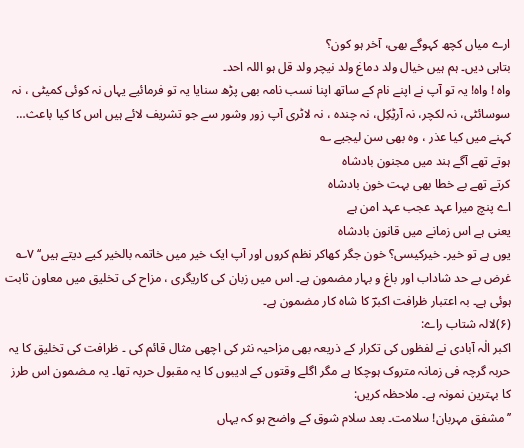ارے میاں کچھ کہوگے بھی، آخر ہو کون؟
بتاہی دیں۔ ہم ہیں خیال ولد دماغ ولد نیچر ولد قل ہو اللہ احد۔
واہ ! واہ! یہ تو آپ نے اپنے نام کے ساتھ اپنا نسب نامہ بھی پڑھ سنایا یہ تو فرمائیے یہاں نہ کوئی کمیٹی ، نہ سوسائٹی، نہ لکچر، نہ آرٹِکِل، نہ چندہ ، نہ لاٹری آپ زور وشور سے جو تشریف لائے ہیں اس کا کیا باعث… کہنے میں کیا عذر ، وہ بھی سن لیجیے ؎
ہوتے تھے آگے ہند میں مجنون بادشاہ
کرتے تھے بے خطا بھی بہت خون بادشاہ
اے پنچ میرا عہد عجب عہد امن ہے
یعنی ہے اس زمانے میں قانون بادشاہ
یوں ہے تو خیر۔ خیرکیسی؟ خون جگر کھاکر نظم کروں اور آپ ایک خیر میں خاتمہ بالخیر کیے دیتے ہیں‘‘ ۷؎
غرض بے حد شاداب اور باغ و بہار مضمون ہے۔ اس میں زبان کی کاریگری ، مزاح کی تخلیق میں معاون ثابت ہوئی ہے۔ بہ اعتبار ظرافت اکبرؔ کا شاہ کار مضمون ہے۔
(۶)لالہ شتاب راے:
اکبر الٰہ آبادی نے لفظوں کی تکرار کے ذریعہ بھی مزاحیہ نثر کی اچھی مثال قائم کی ۔ ظرافت کی تخلیق کا یہ حربہ گرچہ فی زمانہ متروک ہوچکا ہے مگر اگلے وقتوں کے ادیبوں کا یہ مقبول حربہ تھا۔ یہ مـضمون اس طرز کا بہترین نمونہ ہے۔ ملاحظہ کریں:
’’مشفق مہربان! سلامت۔ بعد سلام شوق کے واضح ہو کہ یہاں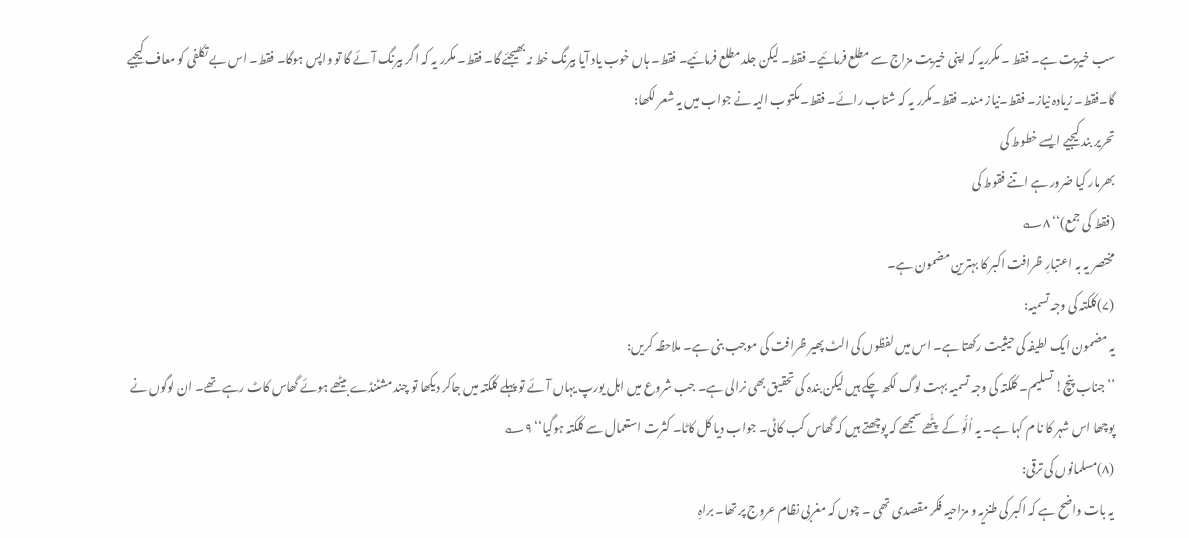سب خیریت ہے۔ فقط ۔ مکرریہ کہ اپنی خیریت مزاج سے مطلع فرمائیے۔ فقط۔ لیکن جلد مطلع فرمائیے۔ فقط۔ ہاں خوب یاد آیا بیرنگ خط نہ بھیجئے گا۔ فقط۔ مکرر یہ کہ اگر بیرنگ آئے گا تو واپس ہوگا۔ فقط۔ اس بے تکلفی کو معاف کیجیے گا۔فقط۔ زیادہ نیاز۔ فقط۔نیاز مند۔ فقط۔مکرر یہ کہ شتاب رائے۔ فقط۔مکتوب الیہ نے جواب میں یہ شعر لکھا:
تحریر بند کیجیے ایسے خطوط کی
بھرمار کیا ضرور ہے اتنے فقوط کی
(فقط کی جمع)‘‘ ۸؎
مختصر یہ بہ اعتبارِ ظرافت اکبر کا بہترین مضمون ہے۔
(۷)کلکتہ کی وجہ تسمیہ:
یہ مضمون ایک لطیفہ کی حیثیت رکھتا ہے۔ اس میں لفظوں کی الٹ پھیر ظرافت کی موجب بنی ہے۔ ملاحظہ کریں:
’’جناب پنچ! تسلیم۔ کلکتہ کی وجہ تسمیہ بہت لوگ لکھ چکے ہیں لیکن بندہ کی تحقیق بھی نرالی ہے۔ جب شروع میں اہل یورپ یہاں آئے تو پہلے کلکتہ میں جاکر دیکھا تو چند مشٹنڈے بیٹھے ہوئے گھاس کاٹ رہے تھے۔ ان لوگوں نے پوچھا اس شہر کا نا م کہا ہے۔ یہ اُلُّو کے پٹّھے سمجھے کہ پوچھتے ہیں کہ گھاس کب کاٹی۔ جواب دیا کل کاٹا۔ کثرت استعمال سے کلکتہ ہوگیا‘‘ ۹؎
(۸)مسلمانوں کی ترقی:
یہ بات واضح ہے کہ اکبر کی طنزیہ و مزاحیہ فکر مقصدی تھی ۔ چوں کہ مغربی نظام عروج پر تھا۔ براہِ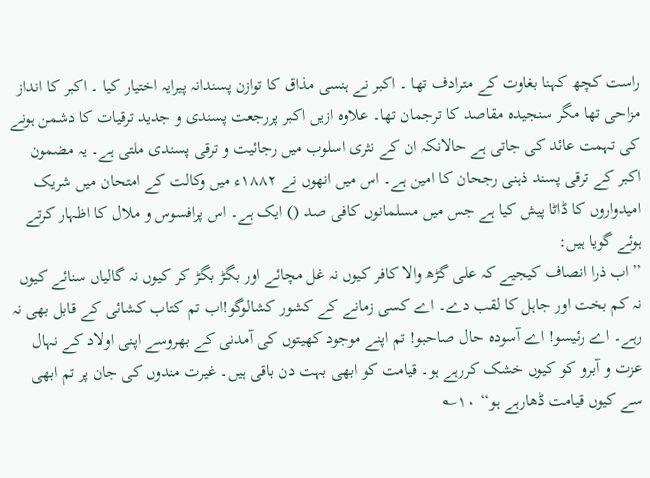راست کچھ کہنا بغاوت کے مترادف تھا ۔ اکبر نے ہنسی مذاق کا توازن پسندانہ پیرایہ اختیار کیا ۔ اکبر کا انداز مزاحی تھا مگر سنجیدہ مقاصد کا ترجمان تھا۔ علاوہ ازیں اکبر پررجعت پسندی و جدید ترقیات کا دشمن ہونے کی تہمت عائد کی جاتی ہے حالانکہ ان کے نثری اسلوب میں رجائیت و ترقی پسندی ملتی ہے۔ یہ مضمون اکبر کے ترقی پسند ذہنی رجحان کا امین ہے۔ اس میں انھوں نے ۱۸۸۲ء میں وکالت کے امتحان میں شریک امیدواروں کا ڈاٹا پیش کیا ہے جس میں مسلمانوں کافی صد () ایک ہے۔ اس پرافسوس و ملال کا اظہار کرتے ہوئے گویا ہیں:
’’اب ذرا انصاف کیجیے کہ علی گڑھ والا کافر کیوں نہ غل مچائے اور بگڑ بگڑ کر کیوں نہ گالیاں سنائے کیوں نہ کم بخت اور جاہل کا لقب دے۔ اے کسی زمانے کے کشور کشالوگو!اب تم کتاب کشائی کے قابل بھی نہ رہے۔ اے رئیسو! اے آسودہ حال صاحبو! تم اپنے موجود کھیتوں کی آمدنی کے بھروسے اپنی اولاد کے نہال عزت و آبرو کو کیوں خشک کررہے ہو۔ قیامت کو ابھی بہت دن باقی ہیں۔ غیرت مندوں کی جان پر تم ابھی سے کیوں قیامت ڈھارہے ہو‘‘ ۱۰؎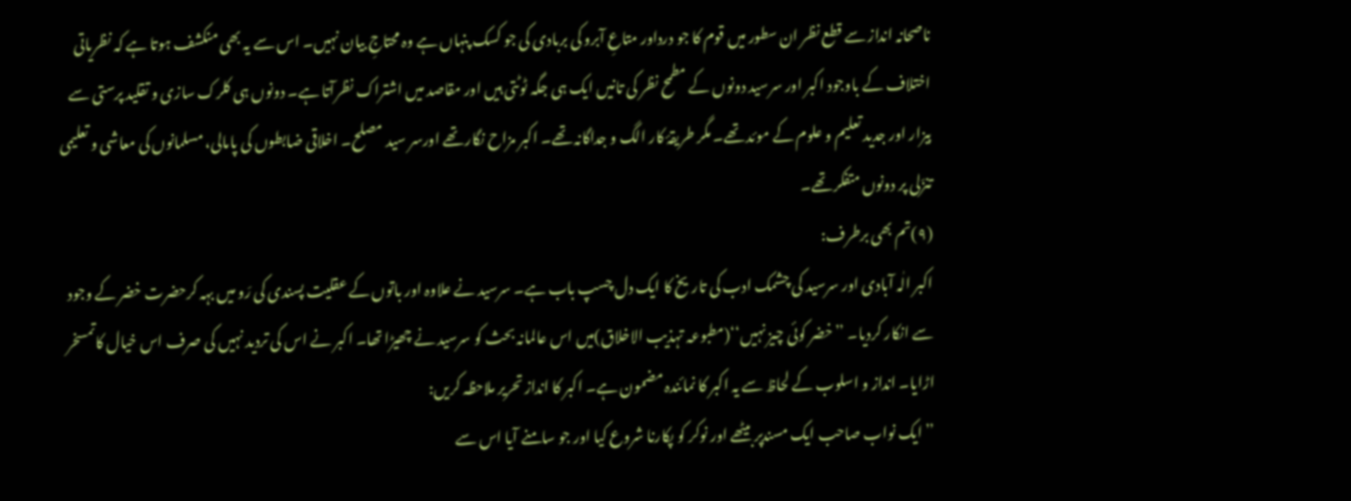ناصحانہ انداز سے قطع نظر ان سطور میں قوم کا جو درداور متاعِ آبرو کی بربادی کی جو کسک پنہاں ہے وہ محتاجِ بیان نہیں۔ اس سے یہ بھی منکشف ہوتا ہے کہ نظریاتی اختلاف کے باوجود اکبر اور سرسید دونوں کے مطمح نظر کی تانیں ایک ہی جگہ ٹوٹتی ہیں اور مقاصد میں اشتراک نظرآتا ہے۔ دونوں ہی کلرک سازی و تقلید پرستی سے بیزار اور جدید تعلیم و علوم کے موئد تھے۔ مگر طریقۂ کار الگ و جداگانہ تھے۔ اکبر مزاح نگار تھے اورسر سید مصلح۔ اخلاقی ضابطوں کی پامالی، مسلمانوں کی معاشی و تعلیمی تنزّلی پر دونوں متفکر تھے۔
(۹)تم بھی برطرف:
اکبر الٰہ آبادی اور سرسید کی چشمک ادب کی تاریخ کا ایک دل چسپ باب ہے۔ سرسید نے علاوہ اور باتوں کے عقلیت پسندی کی رَو میں بہہ کرحضرت خضر کے وجود سے انکار کردیا۔ ’’خضر کوئی چیز نہیں‘‘(مطبوعہ تہذیب الاخلاق)میں اس عالمانہ بحث کو سرسید نے چھیڑا تھا۔ اکبر نے اس کی تردید نہیں کی صرف اس خیال کاتمسخر اڑایا۔ انداز و اسلوب کے لحاظ سے یہ اکبر کا نمائندہ مضمون ہے۔ اکبر کا انداز تحریر ملاحظہ کریں:
’’ایک نواب صاحب ایک مسندپر بیٹھے اور نوکر کو پکارنا شروع کیا اور جو سامنے آیا اس سے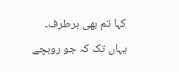کہا تم بھی برطرف۔ یہاں تک کہ جو روبچے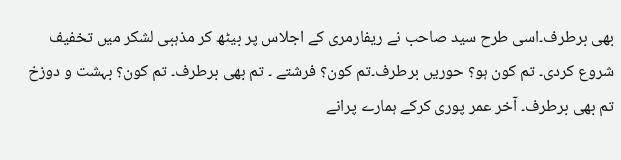بھی برطرف۔اسی طرح سید صاحب نے ریفارمری کے اجلاس پر بیٹھ کر مذہبی لشکر میں تخفیف شروع کردی۔ تم کون ہو؟ حوریں برطرف۔تم کون؟ فرشتے ۔ تم بھی برطرف۔ تم کون؟ بہشت و دوزخ تم بھی برطرف۔ آخر عمر پوری کرکے ہمارے پرانے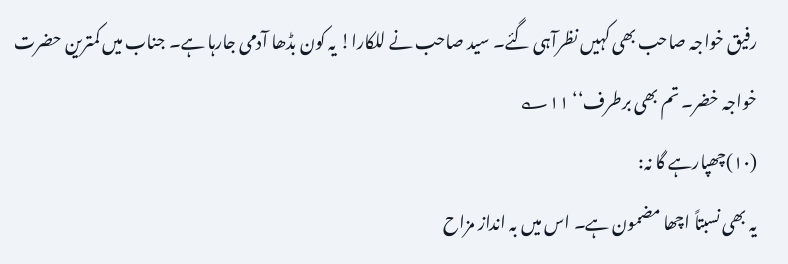رفیق خواجہ صاحب بھی کہیں نظرآہی گئے۔ سید صاحب نے للکارا! یہ کون بڈھا آدمی جارہا ہے۔ جناب میں کمترین حضرت خواجہ خضر۔ تم بھی برطرف‘‘ ۱۱؎
(۱۰)چھپارہے گا نہ:
یہ بھی نسبتاً اچھا مضمون ہے۔ اس میں بہ انداز مزاح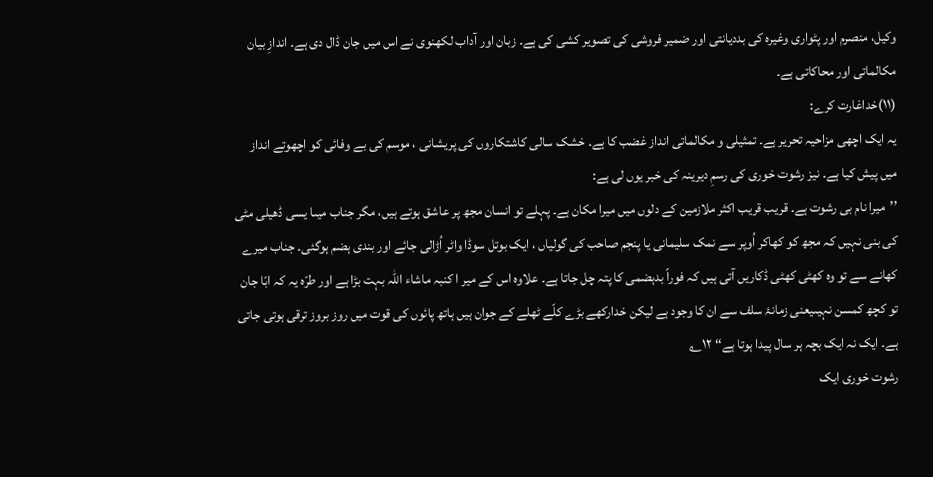وکیل، منصرم اور پٹواری وغیرہ کی بددیانتی اور ضمیر فروشی کی تصویر کشی کی ہے۔ زبان اور آداب لکھنوی نے اس میں جان ڈال دی ہے۔ اندازِ بیان مکالماتی اور محاکاتی ہے۔
(۱۱)خداغارت کرے:
یہ ایک اچھی مزاحیہ تحریر ہے۔ تمثیلی و مکالماتی انداز غضب کا ہے۔ خشک سالی کاشتکاروں کی پریشانی ، موسم کی بے وفائی کو اچھوتے انداز میں پیش کیا ہے۔ نیز رشوت خوری کی رسمِ دیرینہ کی خبر یوں لی ہے:
’’میرا نام بی رشوت ہے۔ قریب قریب اکثر ملازمین کے دلوں میں میرا مکان ہے۔ پہلے تو انسان مجھ پر عاشق ہوتے ہیں، مگر جناب میںا یسی ڈھیلی مٹی کی بنی نہیں کہ مجھ کو کھاکر اُوپر سے نمک سلیمانی یا پنجم صاحب کی گولیاں ، ایک بوتل سوڈا واٹر اُڑالی جائے اور بندی ہضم ہوگئی۔ جناب میرے کھانے سے تو وہ کھٹی کھٹی ڈکاریں آتی ہیں کہ فوراً بدہضمی کا پتہ چل جاتا ہے۔ علاوہ اس کے میر ا کنبہ ماشاء اللہ بہت بڑا ہے اور طرّہ یہ کہ ابّا جان تو کچھ کمسن نہیںیعنی زمانۂ سلف سے ان کا وجود ہے لیکن خدارکھے بڑے کلّے ٹھلے کے جوان ہیں ہاتھ پائوں کی قوت میں روز بروز ترقی ہوتی جاتی ہے۔ ایک نہ ایک بچہ ہر سال پیدا ہوتا ہے‘‘ ۱۲؎
رشوت خوری ایک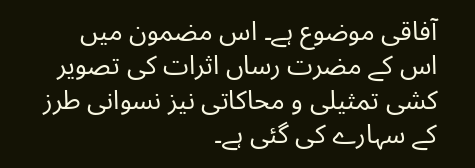آفاقی موضوع ہے۔ اس مضمون میں اس کے مضرت رساں اثرات کی تصویر کشی تمثیلی و محاکاتی نیز نسوانی طرز کے سہارے کی گئی ہے۔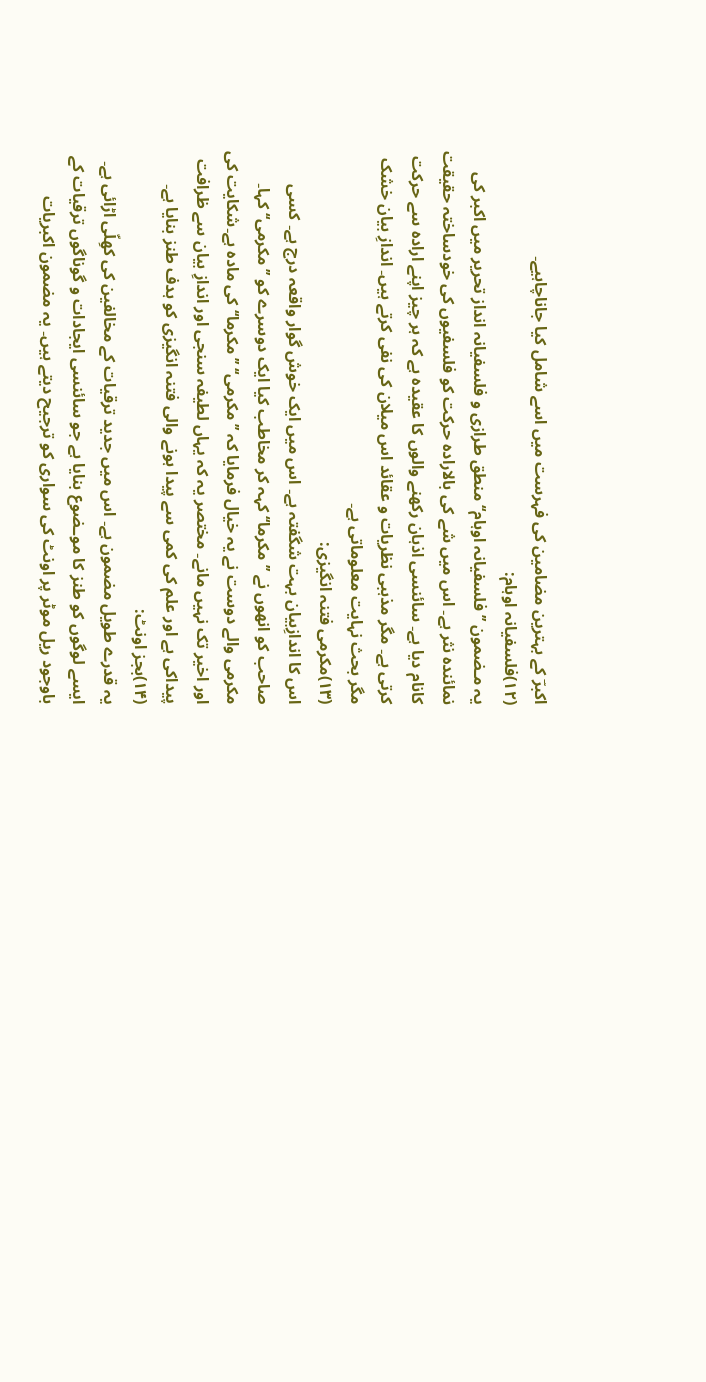اکبرؔ کے بہترین مضامین کی فہرست میں اسے شامل کیا جاناچاہیے۔
(۱۲)فلسفیانہ اوہام:
یہ مـضمون ’’فلسفیانہ اوہام‘‘ منطق طرازی و فلسفیانہ انداز تحریر میں اکبر کی نمائندہ نثر ہے۔ اس میں شے کی بالارادہ حرکت کو فلسفیوں کی خودساختہ حقیقت کانام دیا ہے۔ سائنسی اذہان رکھنے والوں کا عقیدہ ہے کہ ہر چیز اپنے ارادہ سے حرکت کرتی ہے۔ مگر مذہبی نظریات و عقائد اس میلان کی نفی کرتے ہیں۔ اندازِ بیان خشک مگر بحث نہایت معلوماتی ہے۔
(۱۳)مکرمی فتنہ انگیزی:
اس کا اندازِبیان بہت شگفتہ ہے۔ اس میں ایک خوش گوار واقعہ درج ہے۔ کسی صاحب کو انھوں نے ’’مکرما‘‘ کہہ کر مخاطب کیا ایک دوسرے کو ’’مکرمی‘‘ کہا۔ مکرمی والے دوست نے یہ خیال فرمایا کہ ’’مکرمی‘‘ ’’مکرما‘‘ کی مادہ ہے۔شکایت کی اور اخیر تک نہیں مانے۔ مختصر یہ کہ یہاں لطیفہ سنجی اور اندازِ بیان سے ظرافت پیداکی ہے اور علم کی کمی سے پیدا ہونے والی فتنہ انگیزی کو ہدف طنز بنایا ہے۔
(۱۴)بجز اونٹ:
یہ قدرے طویل مضمون ہے۔ اس میں جدید ترقیات کے مخالفین کی کھِلّی اڑائی ہے۔ ایسے لوگوں کو طنز کا موـضوع بنایا ہے جو سائنسی ایجادات و گوناگوں ترقیات کے باوجود ریل موٹر پر اونٹ کی سواری کو ترجیح دیتے ہیں۔ یہ مضمون اکبریات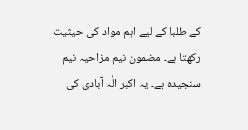کے طلبا کے لیے اہم مواد کی حیثیت رکھتا ہے۔ مضمون نیم مزاحیہ نیم سنجیدہ ہے۔ یہ اکبر الٰہ آبادی کی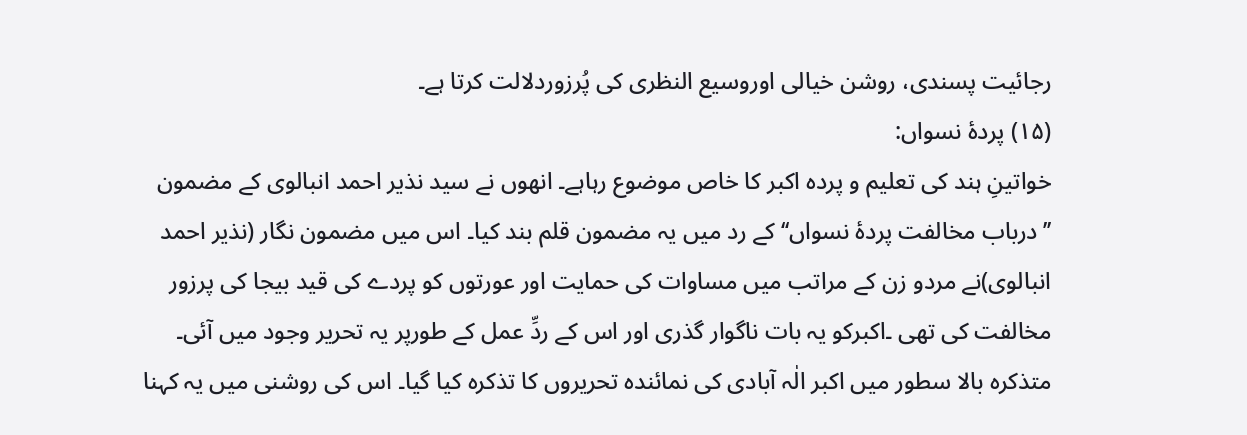رجائیت پسندی، روشن خیالی اوروسیع النظری کی پُرزوردلالت کرتا ہے۔
(۱۵) پردۂ نسواں:
خواتینِ ہند کی تعلیم و پردہ اکبر کا خاص موضوع رہاہے۔ انھوں نے سید نذیر احمد انبالوی کے مضمون ’’درباب مخالفت پردۂ نسواں‘‘ کے رد میں یہ مضمون قلم بند کیا۔ اس میں مضمون نگار (نذیر احمد انبالوی)نے مردو زن کے مراتب میں مساوات کی حمایت اور عورتوں کو پردے کی قید بیجا کی پرزور مخالفت کی تھی ۔اکبرکو یہ بات ناگوار گذری اور اس کے ردِّ عمل کے طورپر یہ تحریر وجود میں آئی۔
متذکرہ بالا سطور میں اکبر الٰہ آبادی کی نمائندہ تحریروں کا تذکرہ کیا گیا۔ اس کی روشنی میں یہ کہنا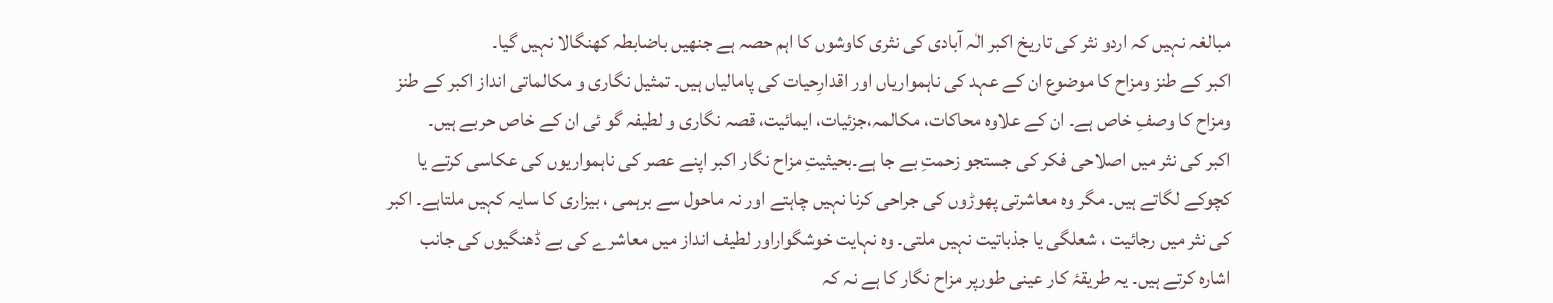مبالغہ نہیں کہ اردو نثر کی تاریخ اکبر الٰہ آبادی کی نثری کاوشوں کا اہم حصہ ہے جنھیں باضابطہ کھنگالا نہیں گیا۔
اکبر کے طنز ومزاح کا موضوع ان کے عہد کی ناہمواریاں اور اقدارِحیات کی پامالیاں ہیں۔ تمثیل نگاری و مکالماتی انداز اکبر کے طنز ومزاح کا وصفِ خاص ہے۔ ان کے علاوہ محاکات، مکالمہ،جزئیات، ایمائیت، قصہ نگاری و لطیفہ گو ئی ان کے خاص حربے ہیں۔
اکبر کی نثر میں اصلاحی فکر کی جستجو زحمتِ بے جا ہے۔بحیثیتِ مزاح نگار اکبر اپنے عصر کی ناہمواریوں کی عکاسی کرتے یا کچوکے لگاتے ہیں۔ مگر وہ معاشرتی پھوڑوں کی جراحی کرنا نہیں چاہتے اور نہ ماحول سے برہمی ، بیزاری کا سایہ کہیں ملتاہے۔ اکبر کی نثر میں رجائیت ، شعلگی یا جذباتیت نہیں ملتی۔ وہ نہایت خوشگواراور لطیف انداز میں معاشرے کی بے ڈھنگیوں کی جانب اشارہ کرتے ہیں۔ یہ طریقۂ کار عینی طورپر مزاح نگار کا ہے نہ کہ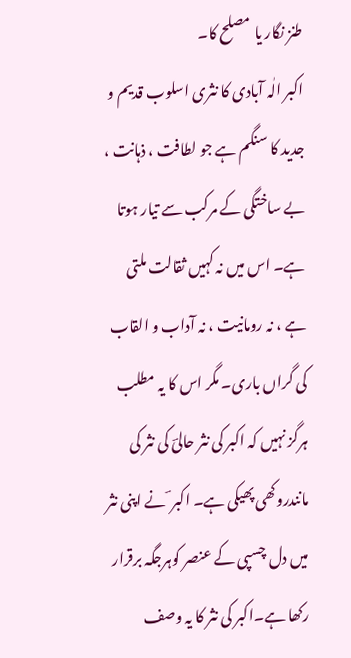طنز نگار یا مصلح کا۔
اکبر الٰہ آبادی کا نثری اسلوب قدیم و جدید کا سنگم ہے جو لطافت ، ذہانت ، بے ساختگی کے مرکب سے تیار ہوتا ہے۔ اس میں نہ کہیں ثقالت ملتی ہے ، نہ رومانیت ، نہ آداب و القاب کی گراں باری۔ مگر اس کا یہ مطلب ہرگز نہیں کہ اکبر کی نثر حالیؔ کی نثر کی مانندروکھی پھیکی ہے۔ اکبر ؔ نے اپنی نثر میں دل چسپی کے عنصر کوہرجگہ برقرار رکھا ہے۔اکبر کی نثر کا یہ وصف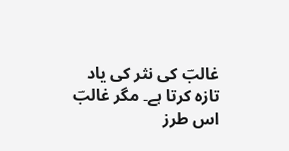غالبؔ کی نثر کی یاد تازہ کرتا ہے۔ مگر غالبؔ اس طرز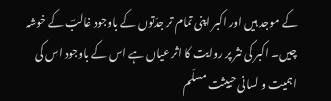کے موجد ہیں اور اکبر اپنی تمام تر جدّتوں کے باوجود غالبؔ کے خوشہ چیں۔ اکبر کی نثر پر روایت کا اثر عیاں ہے اس کے باوجود اس کی اہمیت و لسانی حییثت مسلّم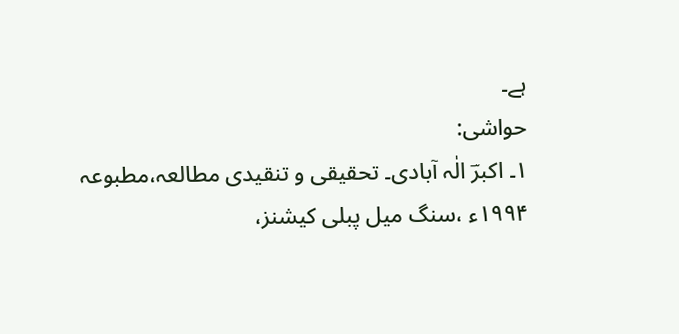ہے۔
حواشی:
۱۔ اکبرؔ الٰہ آبادی۔ تحقیقی و تنقیدی مطالعہ،مطبوعہ ۱۹۹۴ء ،سنگ میل پبلی کیشنز،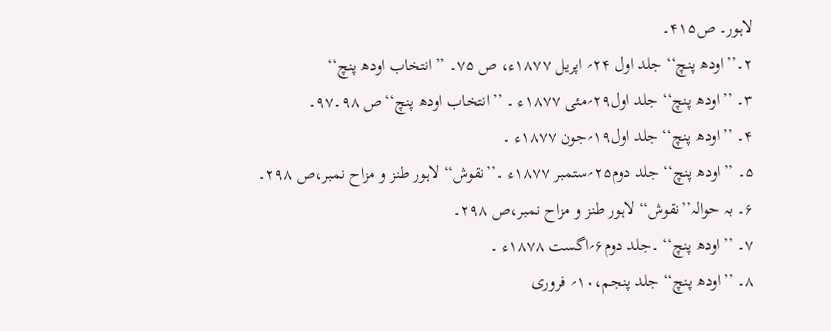لاہور۔ ص۴۱۵۔
۲۔’’اودھ پنچ‘‘ جلد اول ۲۴؍ اپریل ۱۸۷۷ء، ص ۷۵۔ ’’انتخاب اودھ پنچ‘‘
۳۔ ’’اودھ پنچ‘‘ جلد اول۲۹؍مئی ۱۸۷۷ء ۔ ’’انتخاب اودھ پنچ‘‘ص ۹۸۔۹۷۔
۴۔ ’’اودھ پنچ‘‘ جلد اول۱۹؍جون ۱۸۷۷ء ۔
۵۔ ’’اودھ پنچ‘‘ جلد دوم۲۵؍ستمبر ۱۸۷۷ء ۔’’نقوش‘‘ لاہور طنز و مزاح نمبر،ص ۲۹۸۔
۶۔ بہ حوالہ’’نقوش‘‘ لاہور طنز و مزاح نمبر،ص ۲۹۸۔
۷۔ ’’اودھ پنچ‘‘ ۔جلد دوم۶؍اگست ۱۸۷۸ء ۔
۸۔ ’’اودھ پنچ‘‘ جلد پنجم،۱۰؍ فروری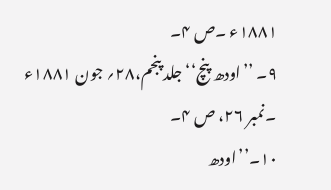۱۸۸۱ء ۔ص ۴۔
۹۔ ’’اودھ پنچ‘‘ جلد پنجم،۲۸؍ جون ۱۸۸۱ء ۔نمبر ۲۶، ص ۴۔
۱۰۔’’اودھ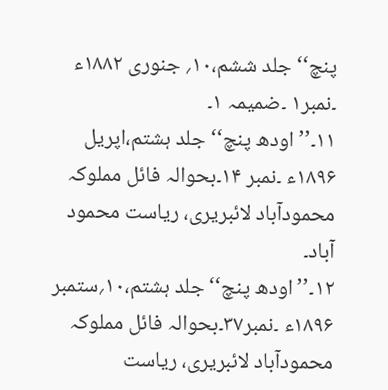پنچ‘‘ جلد ششم،۱۰؍ جنوری ۱۸۸۲ء ۔نمبر۱ ۔ضمیمہ ۱۔
۱۱۔’’اودھ پنچ‘‘ جلد ہشتم،اپریل ۱۸۹۶ء ۔نمبر ۱۴۔بحوالہ فائل مملوکہ محمودآباد لائبریری، ریاست محمود آباد۔
۱۲۔’’اودھ پنچ‘‘ جلد ہشتم،۱۰؍ستمبر ۱۸۹۶ء ۔نمبر۳۷۔بحوالہ فائل مملوکہ محمودآباد لائبریری، ریاست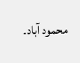محمود آباد۔